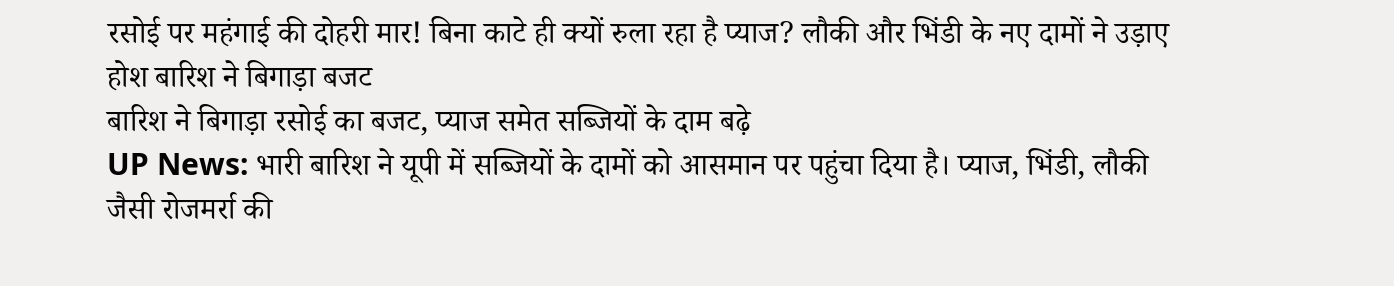रसोई पर महंगाई की दोहरी मार! बिना काटे ही क्यों रुला रहा है प्याज? लौकी और भिंडी के नए दामों ने उड़ाए होश बारिश ने बिगाड़ा बजट
बारिश ने बिगाड़ा रसोई का बजट, प्याज समेत सब्जियों के दाम बढ़े
UP News: भारी बारिश ने यूपी में सब्जियों के दामों को आसमान पर पहुंचा दिया है। प्याज, भिंडी, लौकी जैसी रोजमर्रा की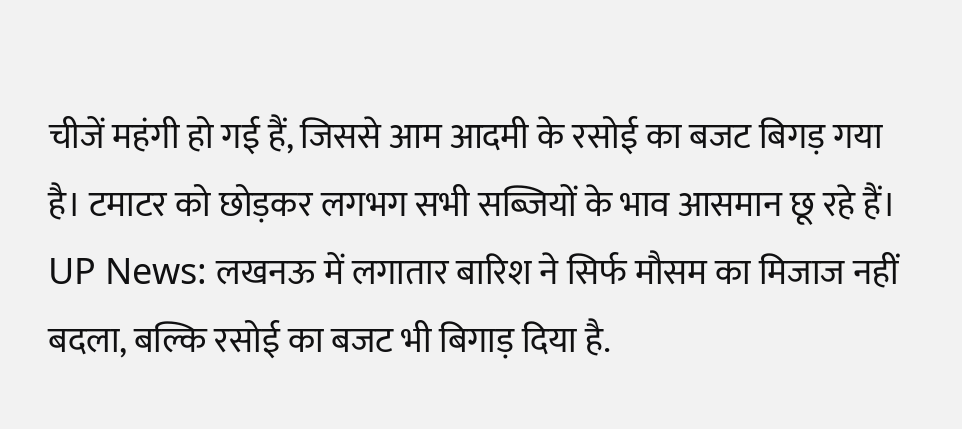चीजें महंगी हो गई हैं, जिससे आम आदमी के रसोई का बजट बिगड़ गया है। टमाटर को छोड़कर लगभग सभी सब्जियों के भाव आसमान छू रहे हैं।
UP News: लखनऊ में लगातार बारिश ने सिर्फ मौसम का मिजाज नहीं बदला, बल्कि रसोई का बजट भी बिगाड़ दिया है.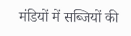मंडियों में सब्जियों की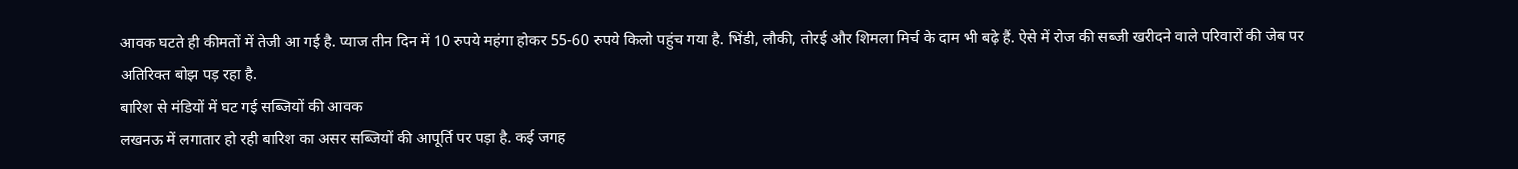आवक घटते ही कीमतों में तेजी आ गई है. प्याज तीन दिन में 10 रुपये महंगा होकर 55-60 रुपये किलो पहुंच गया है. भिंडी, लौकी, तोरई और शिमला मिर्च के दाम भी बढ़े हैं. ऐसे में रोज की सब्जी खरीदने वाले परिवारों की जेब पर अतिरिक्त बोझ पड़ रहा है.
बारिश से मंडियों में घट गई सब्जियों की आवक
लखनऊ में लगातार हो रही बारिश का असर सब्जियों की आपूर्ति पर पड़ा है. कई जगह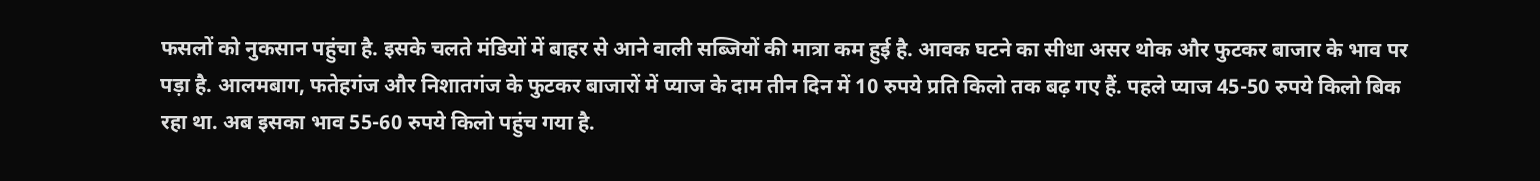फसलों को नुकसान पहुंचा है. इसके चलते मंडियों में बाहर से आने वाली सब्जियों की मात्रा कम हुई है. आवक घटने का सीधा असर थोक और फुटकर बाजार के भाव पर पड़ा है. आलमबाग, फतेहगंज और निशातगंज के फुटकर बाजारों में प्याज के दाम तीन दिन में 10 रुपये प्रति किलो तक बढ़ गए हैं. पहले प्याज 45-50 रुपये किलो बिक रहा था. अब इसका भाव 55-60 रुपये किलो पहुंच गया है.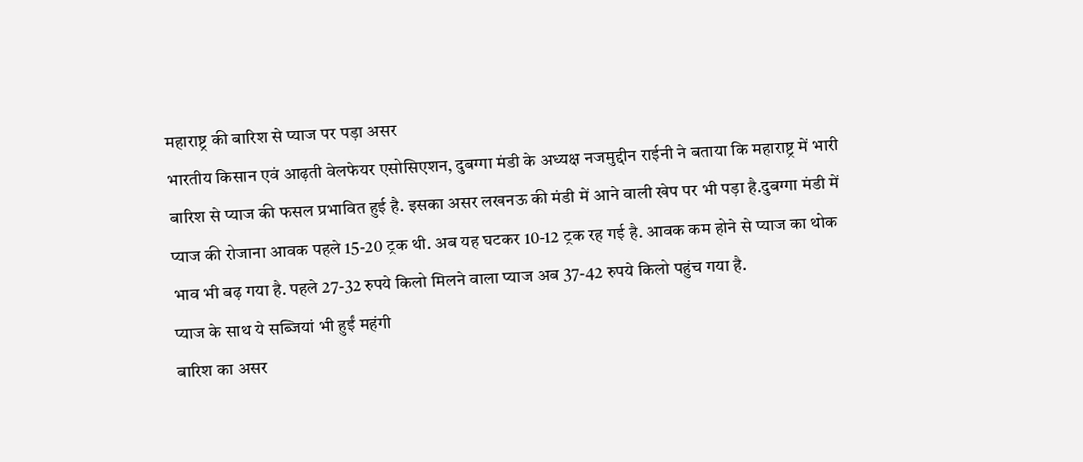महाराष्ट्र की बारिश से प्याज पर पड़ा असर
भारतीय किसान एवं आढ़ती वेलफेयर एसोसिएशन, दुबग्गा मंडी के अध्यक्ष नजमुद्दीन राईनी ने बताया कि महाराष्ट्र में भारी बारिश से प्याज की फसल प्रभावित हुई है. इसका असर लखनऊ की मंडी में आने वाली खेप पर भी पड़ा है.दुबग्गा मंडी में प्याज की रोजाना आवक पहले 15-20 ट्रक थी. अब यह घटकर 10-12 ट्रक रह गई है. आवक कम होने से प्याज का थोक भाव भी बढ़ गया है. पहले 27-32 रुपये किलो मिलने वाला प्याज अब 37-42 रुपये किलो पहुंच गया है.
प्याज के साथ ये सब्जियां भी हुईं महंगी
बारिश का असर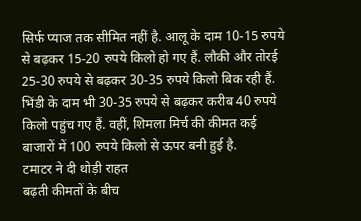सिर्फ प्याज तक सीमित नहीं है. आलू के दाम 10-15 रुपये से बढ़कर 15-20 रुपये किलो हो गए हैं. लौकी और तोरई 25-30 रुपये से बढ़कर 30-35 रुपये किलो बिक रही हैं. भिंडी के दाम भी 30-35 रुपये से बढ़कर करीब 40 रुपये किलो पहुंच गए हैं. वहीं, शिमला मिर्च की कीमत कई बाजारों में 100 रुपये किलो से ऊपर बनी हुई है.
टमाटर ने दी थोड़ी राहत
बढ़ती कीमतों के बीच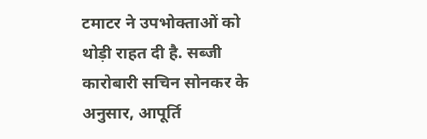टमाटर ने उपभोक्ताओं को थोड़ी राहत दी है. सब्जी कारोबारी सचिन सोनकर के अनुसार, आपूर्ति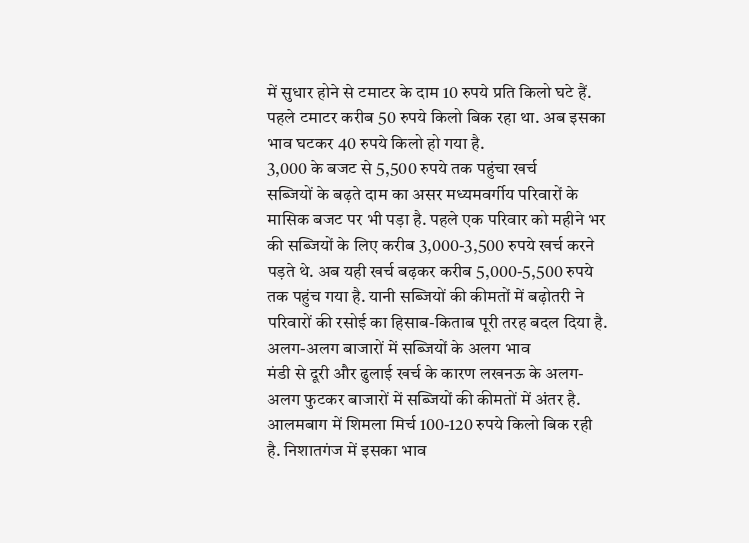में सुधार होने से टमाटर के दाम 10 रुपये प्रति किलो घटे हैं. पहले टमाटर करीब 50 रुपये किलो बिक रहा था. अब इसका भाव घटकर 40 रुपये किलो हो गया है.
3,000 के बजट से 5,500 रुपये तक पहुंचा खर्च
सब्जियों के बढ़ते दाम का असर मध्यमवर्गीय परिवारों के मासिक बजट पर भी पड़ा है. पहले एक परिवार को महीने भर की सब्जियों के लिए करीब 3,000-3,500 रुपये खर्च करने पड़ते थे. अब यही खर्च बढ़कर करीब 5,000-5,500 रुपये तक पहुंच गया है. यानी सब्जियों की कीमतों में बढ़ोतरी ने परिवारों की रसोई का हिसाब-किताब पूरी तरह बदल दिया है.
अलग-अलग बाजारों में सब्जियों के अलग भाव
मंडी से दूरी और ढुलाई खर्च के कारण लखनऊ के अलग-अलग फुटकर बाजारों में सब्जियों की कीमतों में अंतर है. आलमबाग में शिमला मिर्च 100-120 रुपये किलो बिक रही है. निशातगंज में इसका भाव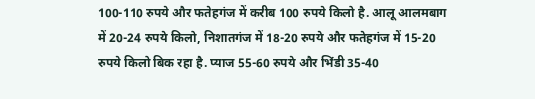100-110 रुपये और फतेहगंज में करीब 100 रुपये किलो है. आलू आलमबाग में 20-24 रुपये किलो, निशातगंज में 18-20 रुपये और फतेहगंज में 15-20 रुपये किलो बिक रहा है. प्याज 55-60 रुपये और भिंडी 35-40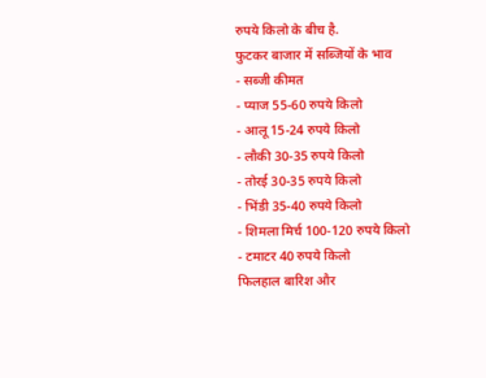रुपये किलो के बीच है.
फुटकर बाजार में सब्जियों के भाव
- सब्जी कीमत
- प्याज 55-60 रुपये किलो
- आलू 15-24 रुपये किलो
- लौकी 30-35 रुपये किलो
- तोरई 30-35 रुपये किलो
- भिंडी 35-40 रुपये किलो
- शिमला मिर्च 100-120 रुपये किलो
- टमाटर 40 रुपये किलो
फिलहाल बारिश और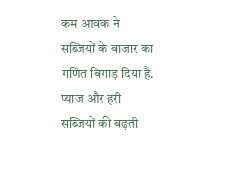कम आवक ने सब्जियों के बाजार का गणित बिगाड़ दिया है. प्याज और हरी सब्जियों की बढ़ती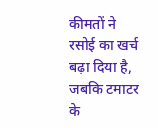कीमतों ने रसोई का खर्च बढ़ा दिया है, जबकि टमाटर के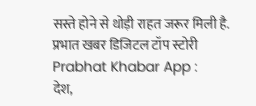सस्ते होने से थोड़ी राहत जरूर मिली है.
प्रभात खबर डिजिटल टॉप स्टोरी
Prabhat Khabar App :
देश,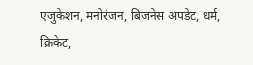एजुकेशन, मनोरंजन, बिजनेस अपडेट, धर्म, क्रिकेट,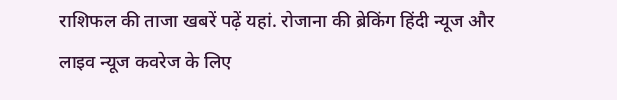राशिफल की ताजा खबरें पढ़ें यहां. रोजाना की ब्रेकिंग हिंदी न्यूज और लाइव न्यूज कवरेज के लिए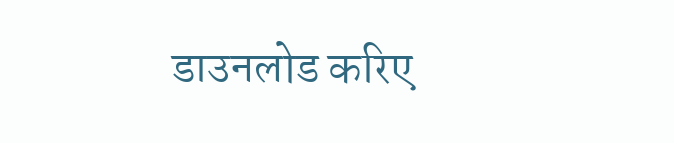डाउनलोड करिए